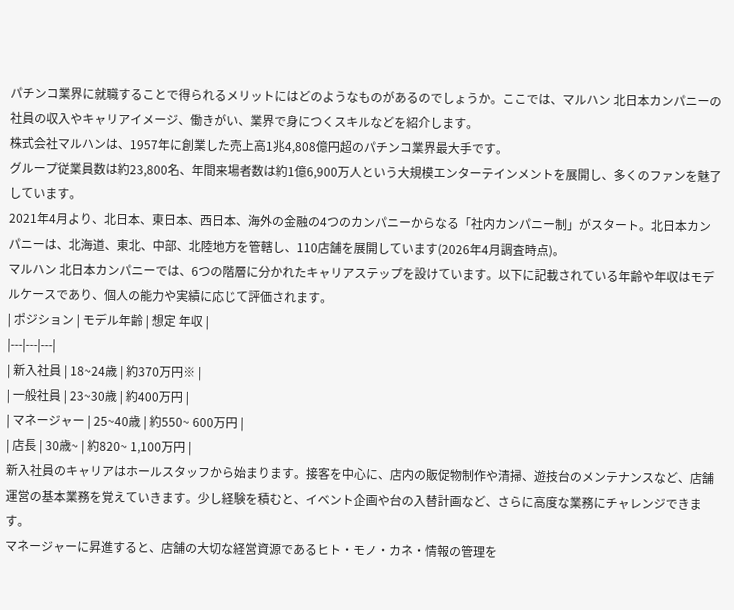パチンコ業界に就職することで得られるメリットにはどのようなものがあるのでしょうか。ここでは、マルハン 北日本カンパニーの社員の収入やキャリアイメージ、働きがい、業界で身につくスキルなどを紹介します。
株式会社マルハンは、1957年に創業した売上高1兆4,808億円超のパチンコ業界最大手です。
グループ従業員数は約23,800名、年間来場者数は約1億6,900万人という大規模エンターテインメントを展開し、多くのファンを魅了しています。
2021年4月より、北日本、東日本、西日本、海外の金融の4つのカンパニーからなる「社内カンパニー制」がスタート。北日本カンパニーは、北海道、東北、中部、北陸地方を管轄し、110店舗を展開しています(2026年4月調査時点)。
マルハン 北日本カンパニーでは、6つの階層に分かれたキャリアステップを設けています。以下に記載されている年齢や年収はモデルケースであり、個人の能力や実績に応じて評価されます。
| ポジション | モデル年齢 | 想定 年収 |
|---|---|---|
| 新入社員 | 18~24歳 | 約370万円※ |
| 一般社員 | 23~30歳 | 約400万円 |
| マネージャー | 25~40歳 | 約550~ 600万円 |
| 店長 | 30歳~ | 約820~ 1,100万円 |
新入社員のキャリアはホールスタッフから始まります。接客を中心に、店内の販促物制作や清掃、遊技台のメンテナンスなど、店舗運営の基本業務を覚えていきます。少し経験を積むと、イベント企画や台の入替計画など、さらに高度な業務にチャレンジできます。
マネージャーに昇進すると、店舗の大切な経営資源であるヒト・モノ・カネ・情報の管理を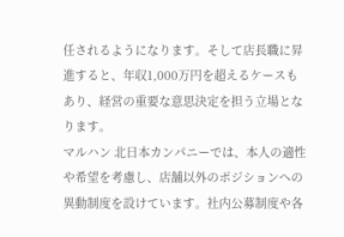任されるようになります。そして店長職に昇進すると、年収1,000万円を超えるケースもあり、経営の重要な意思決定を担う立場となります。
マルハン 北日本カンパニーでは、本人の適性や希望を考慮し、店舗以外のポジションへの異動制度を設けています。社内公募制度や各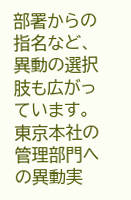部署からの指名など、異動の選択肢も広がっています。東京本社の管理部門への異動実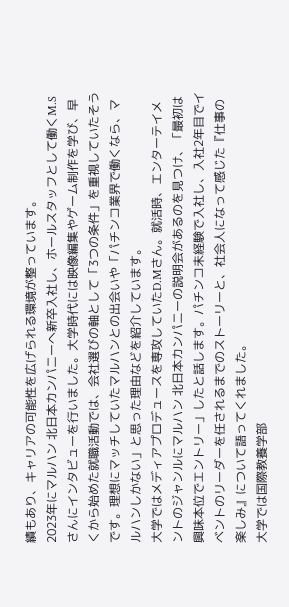績もあり、キャリアの可能性を広げられる環境が整っています。
2023年にマルハン 北日本カンパニーへ新卒入社し、ホールスタッフとして働くM.Sさんにインタビューを行いました。大学時代には映像編集やゲーム制作を学び、早くから始めた就職活動では、会社選びの軸として「3つの条件」を重視していたそうです。理想にマッチしていたマルハンとの出会いや「パチンコ業界で働くなら、マルハンしかない」と思った理由などを紹介しています。
大学ではメディアプロデュースを専攻していたD.Mさん。就活時、エンターテイメントのジャンルにマルハン 北日本カンパニーの説明会があるのを見つけ、「最初は興味本位でエントリー」したと話します。パチンコ未経験で入社し、入社2年目でイベントのリーダーを任されるまでのストーリーと、社会人になって感じた『仕事の楽しみ』について語ってくれました。
大学では国際教養学部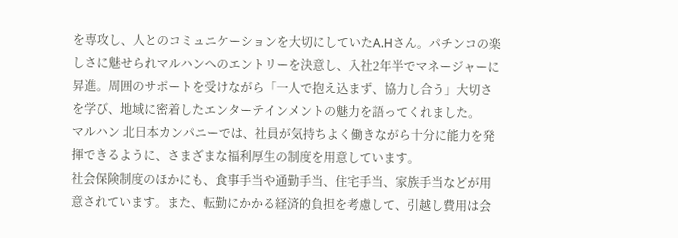を専攻し、人とのコミュニケーションを大切にしていたA.Hさん。パチンコの楽しさに魅せられマルハンへのエントリーを決意し、入社2年半でマネージャーに昇進。周囲のサポートを受けながら「一人で抱え込まず、協力し合う」大切さを学び、地域に密着したエンターテインメントの魅力を語ってくれました。
マルハン 北日本カンパニーでは、社員が気持ちよく働きながら十分に能力を発揮できるように、さまざまな福利厚生の制度を用意しています。
社会保険制度のほかにも、食事手当や通勤手当、住宅手当、家族手当などが用意されています。また、転勤にかかる経済的負担を考慮して、引越し費用は会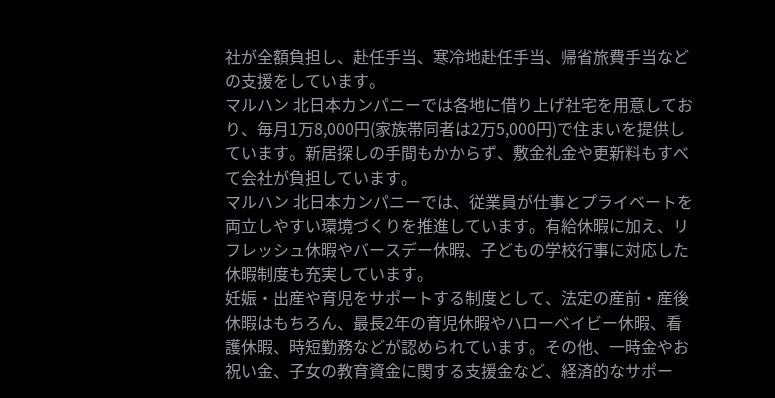社が全額負担し、赴任手当、寒冷地赴任手当、帰省旅費手当などの支援をしています。
マルハン 北日本カンパニーでは各地に借り上げ社宅を用意しており、毎月1万8,000円(家族帯同者は2万5,000円)で住まいを提供しています。新居探しの手間もかからず、敷金礼金や更新料もすべて会社が負担しています。
マルハン 北日本カンパニーでは、従業員が仕事とプライベートを両立しやすい環境づくりを推進しています。有給休暇に加え、リフレッシュ休暇やバースデー休暇、子どもの学校行事に対応した休暇制度も充実しています。
妊娠・出産や育児をサポートする制度として、法定の産前・産後休暇はもちろん、最長2年の育児休暇やハローベイビー休暇、看護休暇、時短勤務などが認められています。その他、一時金やお祝い金、子女の教育資金に関する支援金など、経済的なサポー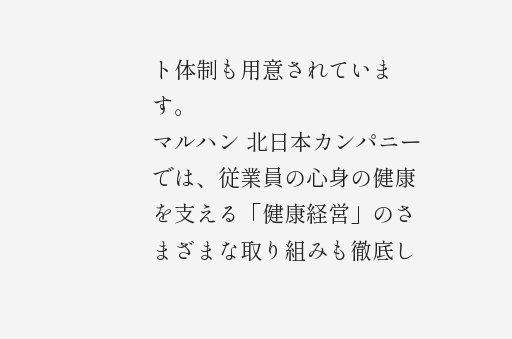ト体制も用意されています。
マルハン 北日本カンパニーでは、従業員の心身の健康を支える「健康経営」のさまざまな取り組みも徹底し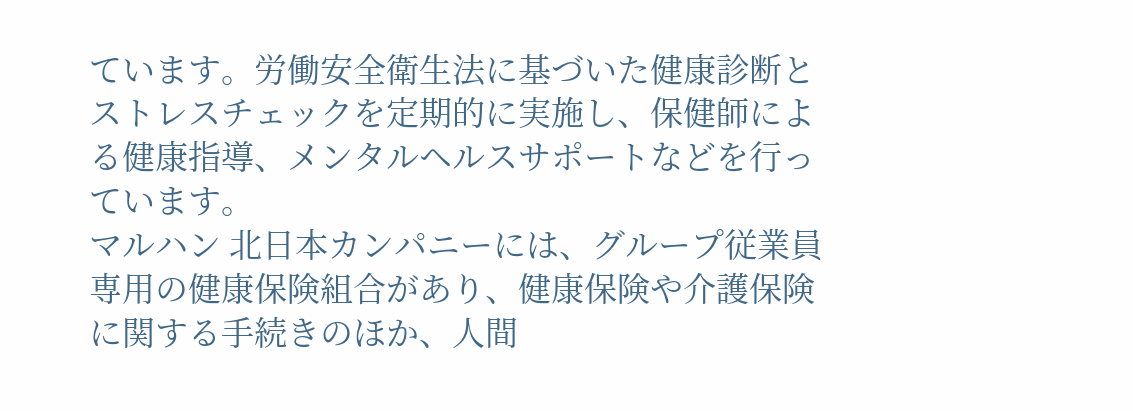ています。労働安全衛生法に基づいた健康診断とストレスチェックを定期的に実施し、保健師による健康指導、メンタルヘルスサポートなどを行っています。
マルハン 北日本カンパニーには、グループ従業員専用の健康保険組合があり、健康保険や介護保険に関する手続きのほか、人間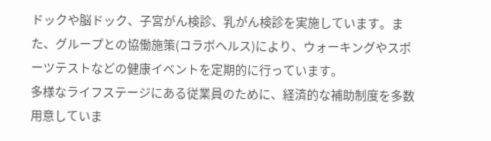ドックや脳ドック、子宮がん検診、乳がん検診を実施しています。また、グループとの協働施策(コラボヘルス)により、ウォーキングやスポーツテストなどの健康イベントを定期的に行っています。
多様なライフステージにある従業員のために、経済的な補助制度を多数用意していま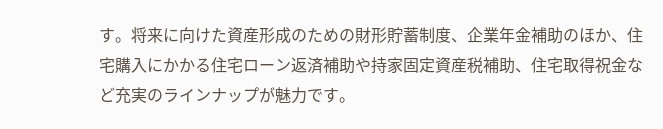す。将来に向けた資産形成のための財形貯蓄制度、企業年金補助のほか、住宅購入にかかる住宅ローン返済補助や持家固定資産税補助、住宅取得祝金など充実のラインナップが魅力です。